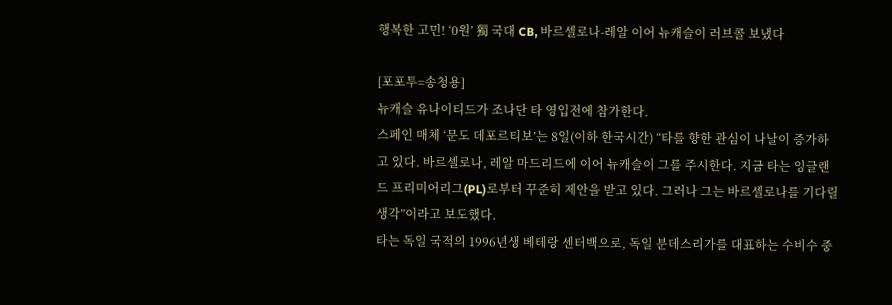행복한 고민! ‘0원’ 獨 국대 CB, 바르셀로나-레알 이어 뉴캐슬이 러브콜 보냈다

[포포투=송청용]
뉴캐슬 유나이티드가 조나단 타 영입전에 참가한다.
스페인 매체 ‘문도 데포르티보’는 8일(이하 한국시간) “타를 향한 관심이 나날이 증가하고 있다. 바르셀로나, 레알 마드리드에 이어 뉴캐슬이 그를 주시한다. 지금 타는 잉글랜드 프리미어리그(PL)로부터 꾸준히 제안을 받고 있다. 그러나 그는 바르셀로나를 기다릴 생각”이라고 보도했다.
타는 독일 국적의 1996년생 베테랑 센터백으로, 독일 분데스리가를 대표하는 수비수 중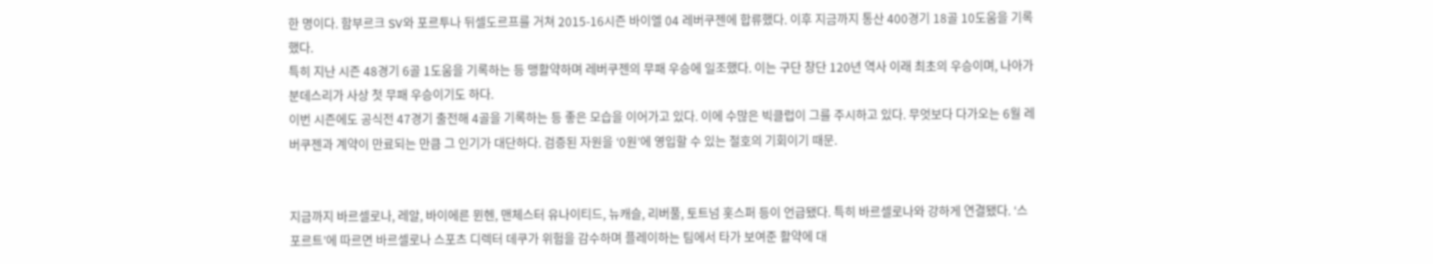한 명이다. 함부르크 SV와 포르투나 뒤셀도르프를 거쳐 2015-16시즌 바이엘 04 레버쿠젠에 합류했다. 이후 지금까지 통산 400경기 18골 10도움을 기록했다.
특히 지난 시즌 48경기 6골 1도움을 기록하는 등 맹활약하며 레버쿠젠의 무패 우승에 일조했다. 이는 구단 창단 120년 역사 이래 최초의 우승이며, 나아가 분데스리가 사상 첫 무패 우승이기도 하다.
이번 시즌에도 공식전 47경기 출전해 4골을 기록하는 등 좋은 모습을 이어가고 있다. 이에 수많은 빅클럽이 그를 주시하고 있다. 무엇보다 다가오는 6월 레버쿠젠과 계약이 만료되는 만큼 그 인기가 대단하다. 검증된 자원을 ‘0원’에 영입할 수 있는 절호의 기회이기 때문.


지금까지 바르셀로나, 레알, 바이에른 뮌헨, 맨체스터 유나이티드, 뉴캐슬, 리버풀, 토트넘 홋스퍼 등이 언급됐다. 특히 바르셀로나와 강하게 연결됐다. ‘스포르트’에 따르면 바르셀로나 스포츠 디렉터 데쿠가 위험을 감수하며 플레이하는 팀에서 타가 보여준 활약에 대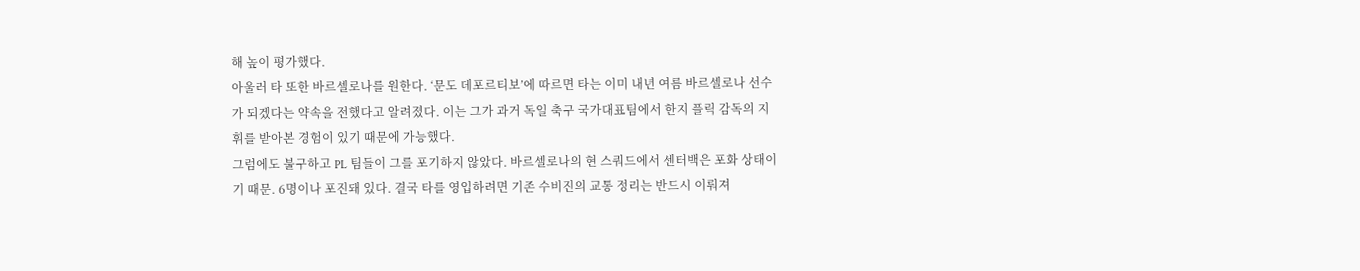해 높이 평가했다.
아울러 타 또한 바르셀로나를 원한다. ‘문도 데포르티보’에 따르면 타는 이미 내년 여름 바르셀로나 선수가 되겠다는 약속을 전했다고 알려졌다. 이는 그가 과거 독일 축구 국가대표팀에서 한지 플릭 감독의 지휘를 받아본 경험이 있기 때문에 가능했다.
그럼에도 불구하고 PL 팀들이 그를 포기하지 않았다. 바르셀로나의 현 스쿼드에서 센터백은 포화 상태이기 때문. 6명이나 포진돼 있다. 결국 타를 영입하려면 기존 수비진의 교통 정리는 반드시 이뤄져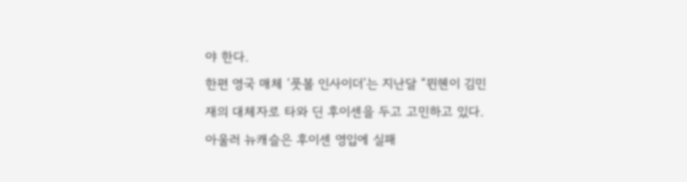야 한다.
한편 영국 매체 ‘풋볼 인사이더’는 지난달 “뮌헨이 김민재의 대체자로 타와 딘 후이센을 두고 고민하고 있다. 아울러 뉴캐슬은 후이센 영입에 실패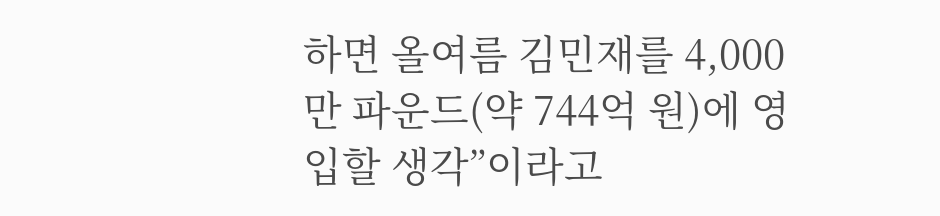하면 올여름 김민재를 4,000만 파운드(약 744억 원)에 영입할 생각”이라고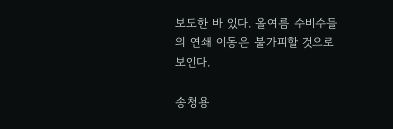보도한 바 있다. 올여름 수비수들의 연쇄 이동은 불가피할 것으로 보인다.

송청용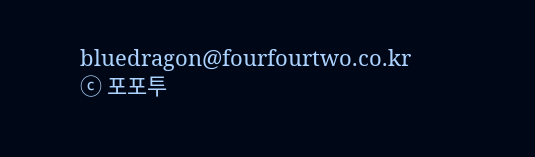bluedragon@fourfourtwo.co.kr
ⓒ 포포투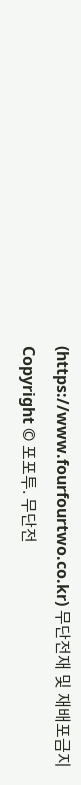(https://www.fourfourtwo.co.kr) 무단전재 및 재배포금지
Copyright © 포포투. 무단전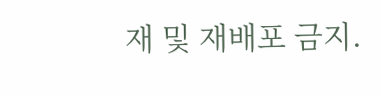재 및 재배포 금지.